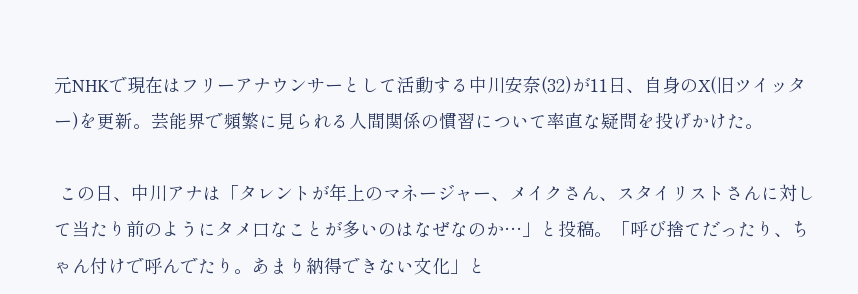元NHKで現在はフリーアナウンサーとして活動する中川安奈(32)が11日、自身のX(旧ツイッター)を更新。芸能界で頻繁に見られる人間関係の慣習について率直な疑問を投げかけた。

 この日、中川アナは「タレントが年上のマネージャー、メイクさん、スタイリストさんに対して当たり前のようにタメ口なことが多いのはなぜなのか…」と投稿。「呼び捨てだったり、ちゃん付けで呼んでたり。あまり納得できない文化」と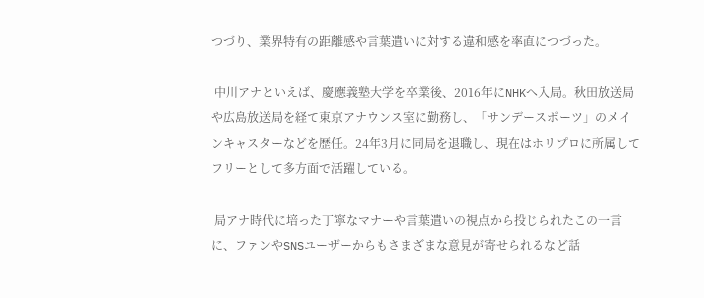つづり、業界特有の距離感や言葉遣いに対する違和感を率直につづった。

 中川アナといえば、慶應義塾大学を卒業後、2016年にNHKへ入局。秋田放送局や広島放送局を経て東京アナウンス室に勤務し、「サンデースポーツ」のメインキャスターなどを歴任。24年3月に同局を退職し、現在はホリプロに所属してフリーとして多方面で活躍している。

 局アナ時代に培った丁寧なマナーや言葉遣いの視点から投じられたこの一言に、ファンやSNSユーザーからもさまざまな意見が寄せられるなど話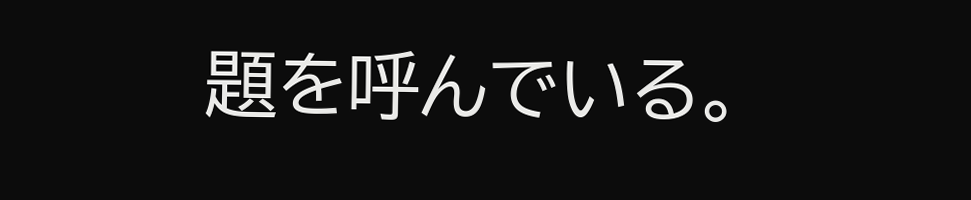題を呼んでいる。